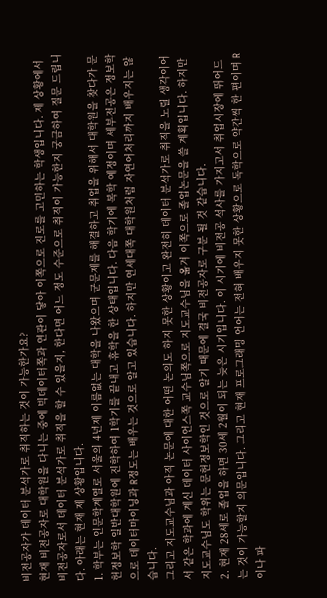비전공자가 데이터 분석가로 취직하는 것이 가능한가요?
현재 비전공자로 대학원을 다니는 중에 빅데이터쪽과 연관이 닿아 이쪽으로 진로를 고민하는 학생입니다. 제 상황에서 비전공자로서 데이터 분석가로 취직을 할 수 있을지, 한다면 어느 정도 수준으로 취직이 가능한지 궁금하여 질문 드립니다. 아래는 현재 제 상황입니다.
1. 학부는 인문학계열로 서울의 4년제 이름없는 대학을 나왔으며 군문제를 해결하고 취업을 위해서 대학원을 찾다가 문헌정보학 일반대학원에 진학하여 1학기를 끝내고 휴학을 한 상태입니다. 다음 학기에 복학 예정이며 세부전공은 정보학으로 데이터마이닝과 R정도는 배우는 것으로 알고 있습니다. 하지만 연세대쪽 대학원처럼 자연어처리까지 배우지는 않습니다.
그리고 지도교수님과 아직 논문에 대한 어떤 논의도 하지 못한 상황이고 완전히 데이터 분석가로 취직을 노릴 생각이어서 같은 학과에 계신 데이터 사이언스쪽 교수님쪽으로 지도교수님을 옮겨 이쪽으로 졸업논문을 쓸 계획입니다. 하지만 지도교수님도 학위는 문헌정보학인 것으로 알기 때문에 결국 비전공자로 구분 될 것 같습니다.
2. 현재 28세로 졸업을 하면 30세 2월이 되는 늦은 시기입니다. 이 시기에 비전공 석사를 가지고서 취업시장에 뛰어드는 것이 가능할지 의문입니다. 그리고 현재 프로그래밍 언어는 전혀 배우지 못한 상황으로 독학으로 약간씩 한 편이며 R이나 파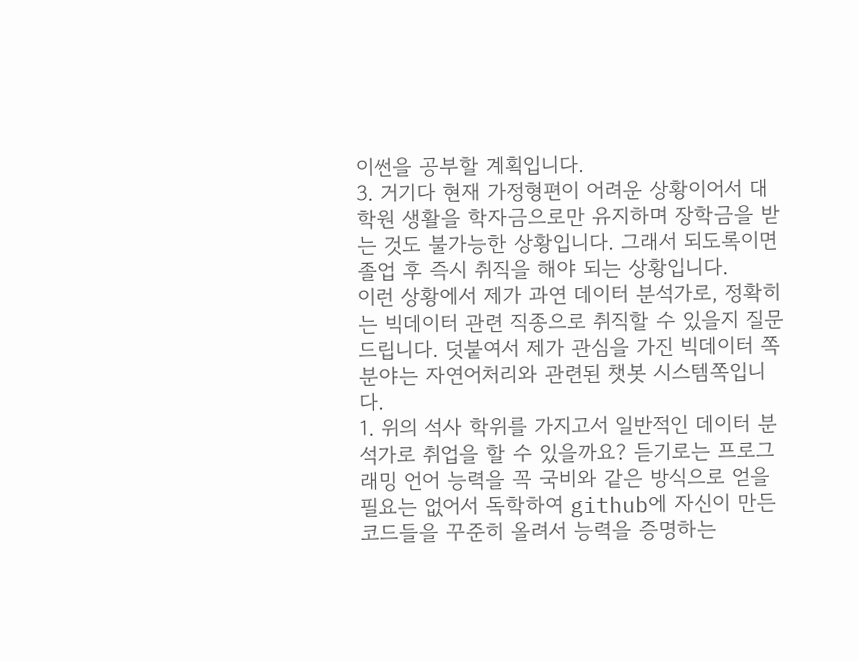이썬을 공부할 계획입니다.
3. 거기다 현재 가정형편이 어려운 상황이어서 대학원 생활을 학자금으로만 유지하며 장학금을 받는 것도 불가능한 상황입니다. 그래서 되도록이면 졸업 후 즉시 취직을 해야 되는 상황입니다.
이런 상황에서 제가 과연 데이터 분석가로, 정확히는 빅데이터 관련 직종으로 취직할 수 있을지 질문 드립니다. 덧붙여서 제가 관심을 가진 빅데이터 쪽 분야는 자연어처리와 관련된 챗봇 시스템쪽입니다.
1. 위의 석사 학위를 가지고서 일반적인 데이터 분석가로 취업을 할 수 있을까요? 듣기로는 프로그래밍 언어 능력을 꼭 국비와 같은 방식으로 얻을 필요는 없어서 독학하여 github에 자신이 만든 코드들을 꾸준히 올려서 능력을 증명하는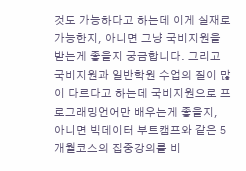것도 가능하다고 하는데 이게 실재로 가능한지, 아니면 그냥 국비지원을 받는게 좋을지 궁금합니다. 그리고 국비지원과 일반학원 수업의 질이 많이 다르다고 하는데 국비지원으로 프로그래밍언어만 배우는게 좋을지, 아니면 빅데이터 부트캠프와 같은 5개월코스의 집중강의를 비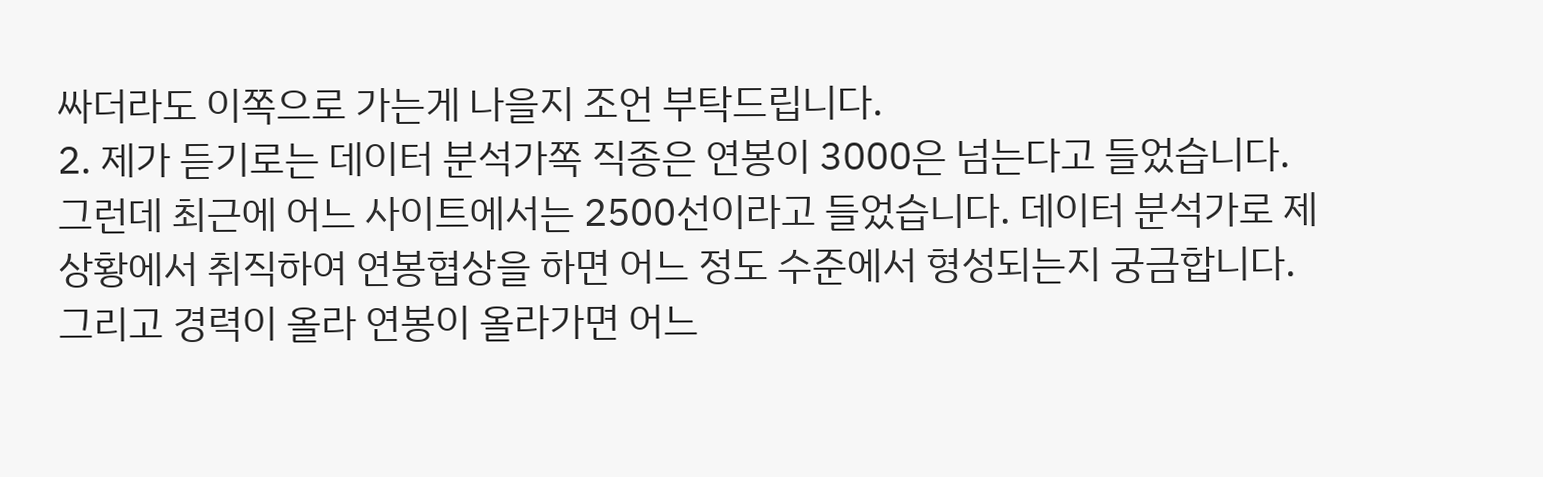싸더라도 이쪽으로 가는게 나을지 조언 부탁드립니다.
2. 제가 듣기로는 데이터 분석가쪽 직종은 연봉이 3000은 넘는다고 들었습니다. 그런데 최근에 어느 사이트에서는 2500선이라고 들었습니다. 데이터 분석가로 제 상황에서 취직하여 연봉협상을 하면 어느 정도 수준에서 형성되는지 궁금합니다. 그리고 경력이 올라 연봉이 올라가면 어느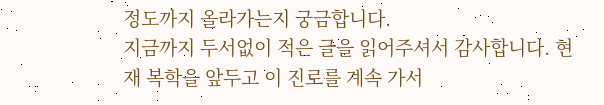정도까지 올라가는지 궁금합니다.
지금까지 두서없이 적은 글을 읽어주셔서 감사합니다. 현재 복학을 앞두고 이 진로를 계속 가서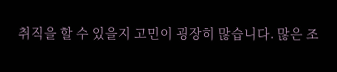취직을 할 수 있을지 고민이 굉장히 많습니다. 많은 조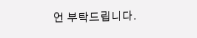언 부탁드립니다.